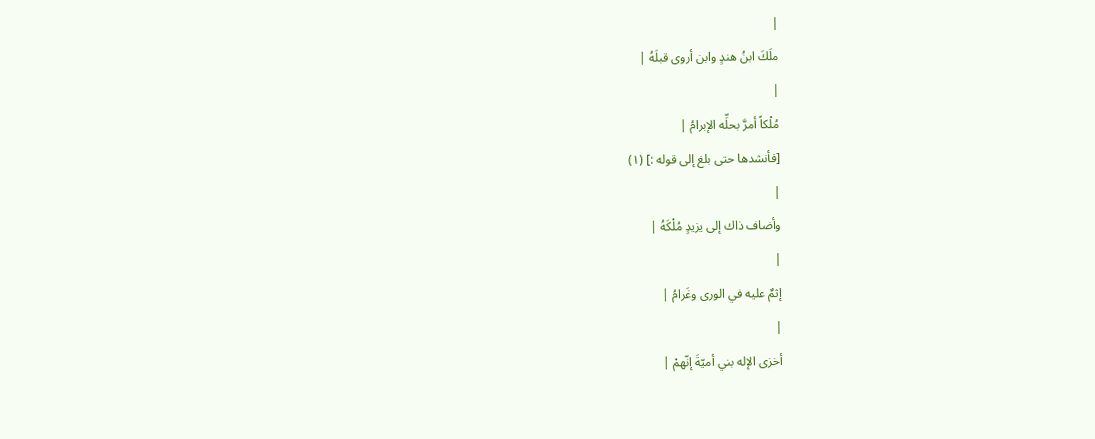|
ملَكَ ابنُ هندٍ وابن أروى قبلَهُ |
|
مُلْكاً أمرَّ بحلِّه الإبرامُ |
[فأنشدها حتى بلغ إلى قوله :] (١)
|
وأضاف ذاك إلى يزيدٍ مُلْكَهُ |
|
إثمٌ عليه في الورى وغَرامُ |
|
أخزى الإله بني أميّةَ إنّهمْ |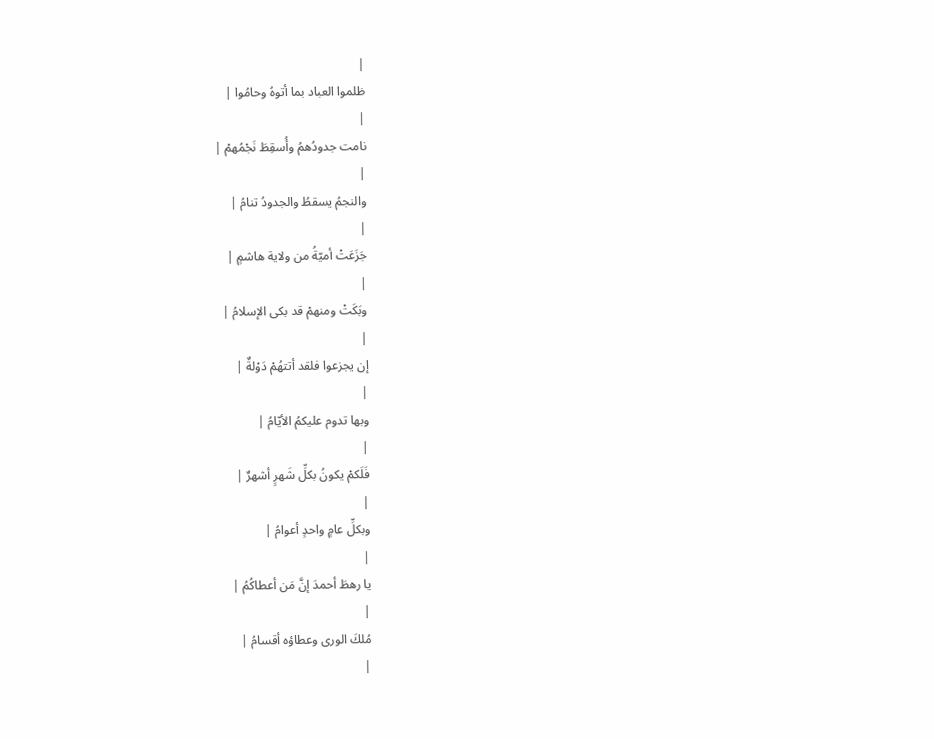|
ظلموا العباد بما أتوهُ وحامُوا |
|
نامت جدودُهمُ وأُسقِطَ نَجْمُهمْ |
|
والنجمُ يسقطُ والجدودُ تنامُ |
|
جَزَعَتْ أميّةُ من ولاية هاشمٍ |
|
وبَكَتْ ومنهمْ قد بكى الإسلامُ |
|
إن يجزعوا فلقد أتتهُمْ دَوْلةٌ |
|
وبها تدوم عليكمُ الأيّامُ |
|
فَلَكمْ يكونُ بكلِّ شَهرٍ أشهرٌ |
|
وبكلِّ عامٍ واحدٍ أعوامُ |
|
يا رهطَ أحمدَ إنَّ مَن أعطاكُمُ |
|
مُلكَ الورى وعطاؤه أقسامُ |
|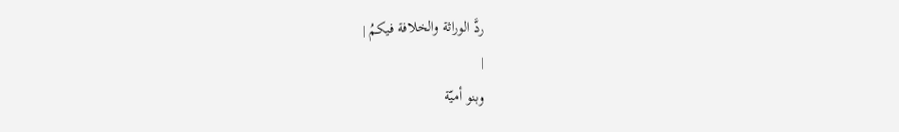ردَّ الوراثة والخلافة فيكمُ |
|
وبنو أميّة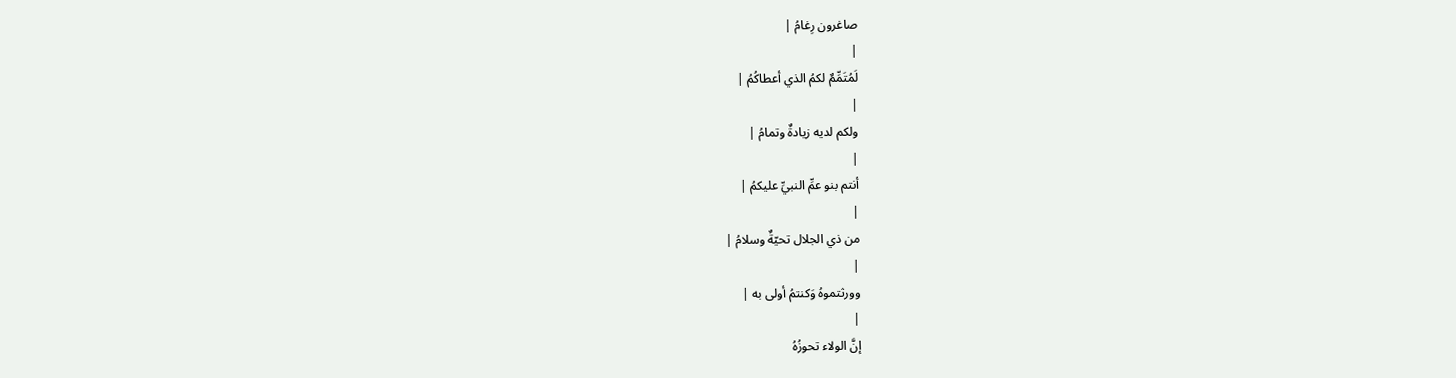صاغرون رِغامُ |
|
لَمُتَمِّمٌ لكمُ الذي أعطاكُمُ |
|
ولكم لديه زيادةٌ وتمامُ |
|
أنتم بنو عمِّ النبيِّ عليكمُ |
|
من ذي الجلال تحيّةٌ وسلامُ |
|
وورثتموهُ وَكنتمُ أولى به |
|
إنَّ الولاء تحوزُهُ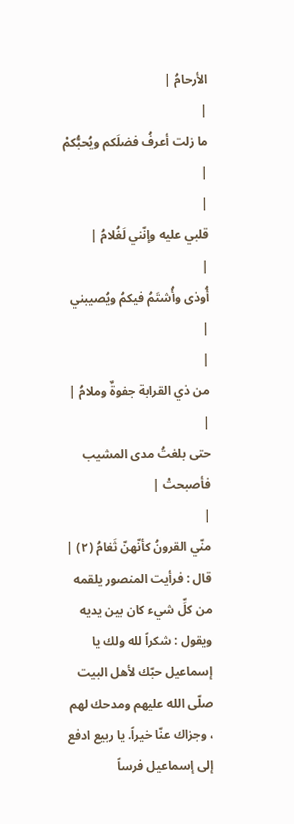الأرحامُ |
|
ما زلت أعرفُ فضلَكم ويُحبُّكمْ |
|
قلبي عليه وإنّني لَغُلامُ |
|
أُوذى وأُشتَمُ فيكمُ ويُصيبني |
|
من ذي القرابة جفوةٌ وملامُ |
|
حتى بلغتُ مدى المشيب فأصبحتْ |
|
منّي القرونُ كأنّهنّ ثَغامُ (٢) |
قال : فرأيت المنصور يلقمه من كلِّ شيء كان بين يديه ويقول : شكراً لله ولك يا إسماعيل حبّك لأهل البيت صلّى الله عليهم ومدحك لهم ، وجزاك عنّا خيراً. يا ربيع ادفع إلى إسماعيل فرساً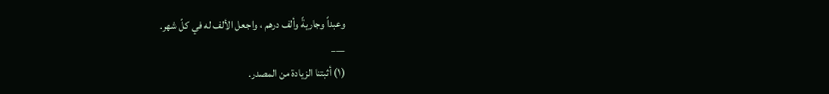وعبداً وجاريةً وألف درهم ، واجعل الألف له في كلّ شهر.
___
(١) أثبتنا الزيادة من المصدر.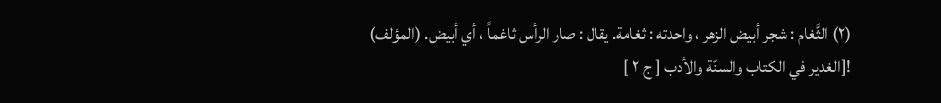(٢) الثَّغام : شجر أبيض الزهر ، واحدته : ثغامة. يقال : صار الرأس ثاغماً ، أي أبيض. (المؤلف)
![الغدير في الكتاب والسنّة والأدب [ ج ٢ ]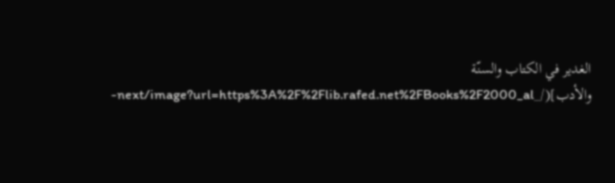الغدير في الكتاب والسنّة والأدب](/_next/image?url=https%3A%2F%2Flib.rafed.net%2FBooks%2F2000_al-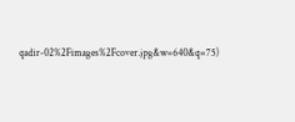qadir-02%2Fimages%2Fcover.jpg&w=640&q=75)